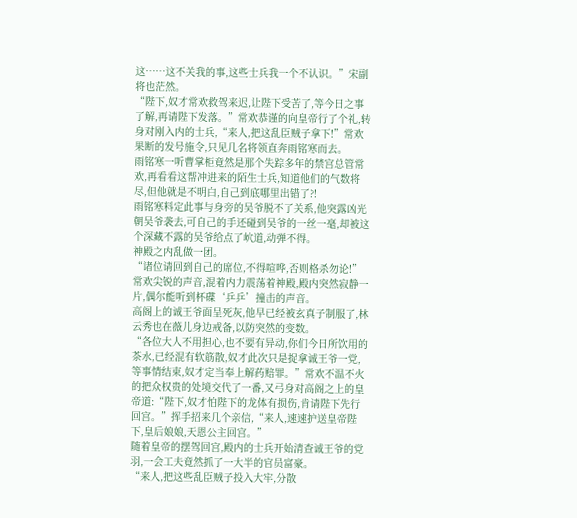这……这不关我的事,这些士兵我一个不认识。”宋副将也茫然。
“陛下,奴才常欢救驾来迟,让陛下受苦了,等今日之事了解,再请陛下发落。”常欢恭谨的向皇帝行了个礼,转身对刚入内的士兵,“来人,把这乱臣贼子拿下!”常欢果断的发号施令,只见几名将领直奔雨铭寒而去。
雨铭寒一听曹掌柜竟然是那个失踪多年的禁宫总管常欢,再看看这帮冲进来的陌生士兵,知道他们的气数将尽,但他就是不明白,自己到底哪里出错了?!
雨铭寒料定此事与身旁的吴爷脱不了关系,他突露凶光朝吴爷袭去,可自己的手还碰到吴爷的一丝一毫,却被这个深藏不露的吴爷给点了岤道,动弹不得。
神殿之内乱做一团。
“诸位请回到自己的席位,不得喧哗,否则格杀勿论!”常欢尖锐的声音,混着内力震荡着神殿,殿内突然寂静一片,偶尔能听到杯碟‘乒乒’撞击的声音。
高阁上的诚王爷面呈死灰,他早已经被玄真子制服了,林云秀也在薇儿身边戒备,以防突然的变数。
“各位大人不用担心,也不要有异动,你们今日所饮用的茶水,已经混有软筋散,奴才此次只是捉拿诚王爷一党,等事情结束,奴才定当奉上解药赔罪。”常欢不温不火的把众权贵的处境交代了一番,又弓身对高阁之上的皇帝道:“陛下,奴才怕陛下的龙体有损伤,肯请陛下先行回宫。”挥手招来几个亲信,“来人,速速护送皇帝陛下,皇后娘娘,天恩公主回宫。”
随着皇帝的摆驾回宫,殿内的士兵开始清查诚王爷的党羽,一会工夫竟然抓了一大半的官员富豪。
“来人,把这些乱臣贼子投入大牢,分散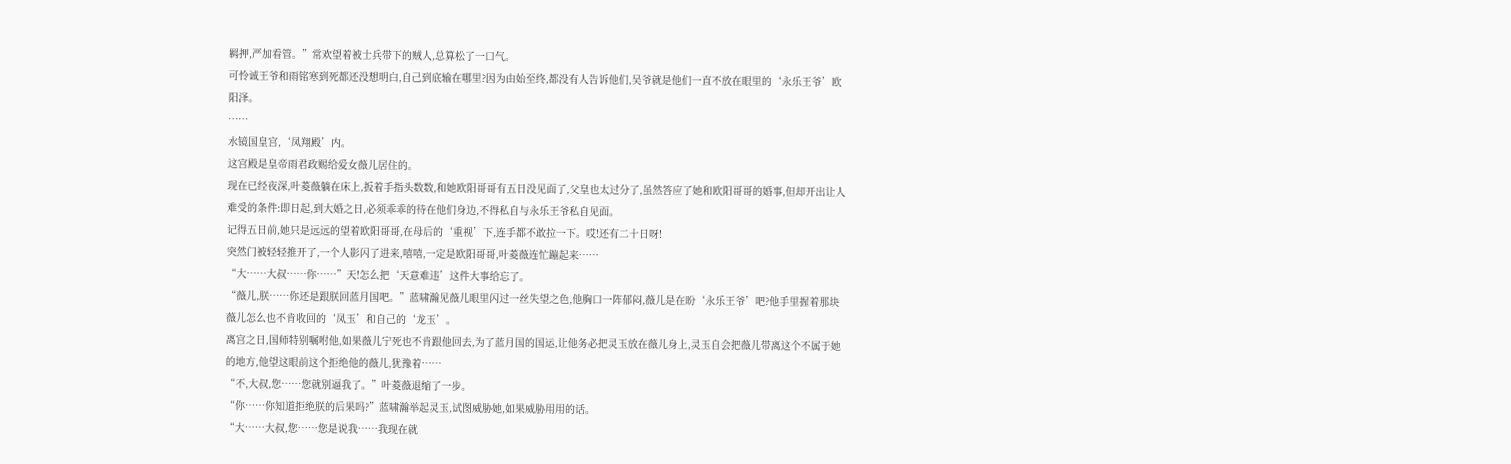羁押,严加看管。”常欢望着被士兵带下的贼人,总算松了一口气。
可怜诚王爷和雨铭寒到死都还没想明白,自己到底输在哪里?因为由始至终,都没有人告诉他们,吴爷就是他们一直不放在眼里的‘永乐王爷’欧阳泽。
……
水镜国皇宫,‘凤翔殿’内。
这宫殿是皇帝雨君政赐给爱女薇儿居住的。
现在已经夜深,叶菱薇躺在床上,扳着手指头数数,和她欧阳哥哥有五日没见面了,父皇也太过分了,虽然答应了她和欧阳哥哥的婚事,但却开出让人难受的条件:即日起,到大婚之日,必须乖乖的待在他们身边,不得私自与永乐王爷私自见面。
记得五日前,她只是远远的望着欧阳哥哥,在母后的‘重视’下,连手都不敢拉一下。哎!还有二十日呀!
突然门被轻轻推开了,一个人影闪了进来,嘻嘻,一定是欧阳哥哥,叶菱薇连忙蹦起来……
“大……大叔……你……”天!怎么把‘天意难违’这件大事给忘了。
“薇儿,朕……你还是跟朕回蓝月国吧。”蓝啸瀚见薇儿眼里闪过一丝失望之色,他胸口一阵郁闷,薇儿是在盼‘永乐王爷’吧?他手里握着那块薇儿怎么也不肯收回的‘凤玉’和自己的‘龙玉’。
离宫之日,国师特别嘱咐他,如果薇儿宁死也不肯跟他回去,为了蓝月国的国运,让他务必把灵玉放在薇儿身上,灵玉自会把薇儿带离这个不属于她的地方,他望这眼前这个拒绝他的薇儿,犹豫着……
“不,大叔,您……您就别逼我了。”叶菱薇退缩了一步。
“你……你知道拒绝朕的后果吗?”蓝啸瀚举起灵玉,试图威胁她,如果威胁用用的话。
“大……大叔,您……您是说我……我现在就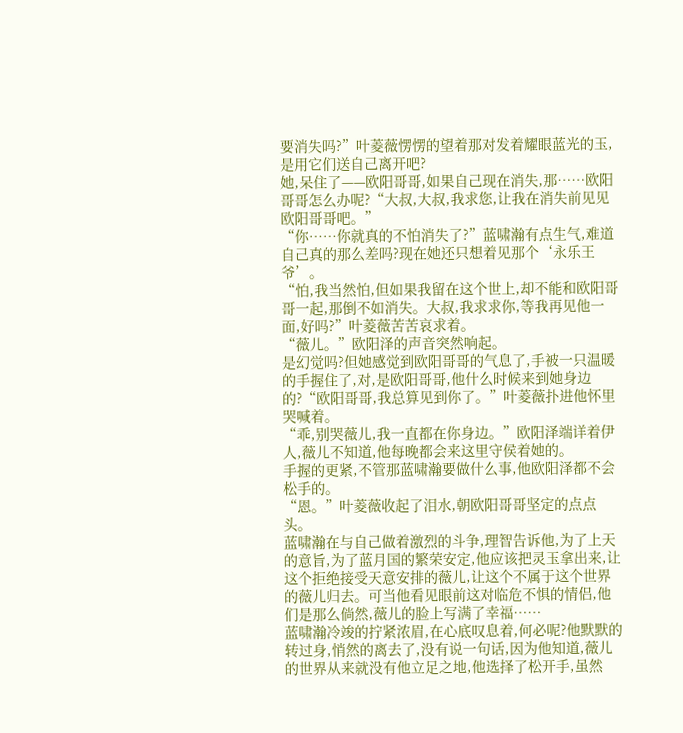要消失吗?”叶菱薇愣愣的望着那对发着耀眼蓝光的玉,是用它们送自己离开吧?
她,呆住了——欧阳哥哥,如果自己现在消失,那……欧阳哥哥怎么办呢?“大叔,大叔,我求您,让我在消失前见见欧阳哥哥吧。”
“你……你就真的不怕消失了?”蓝啸瀚有点生气,难道自己真的那么差吗?现在她还只想着见那个‘永乐王爷’。
“怕,我当然怕,但如果我留在这个世上,却不能和欧阳哥哥一起,那倒不如消失。大叔,我求求你,等我再见他一面,好吗?”叶菱薇苦苦哀求着。
“薇儿。”欧阳泽的声音突然响起。
是幻觉吗?但她感觉到欧阳哥哥的气息了,手被一只温暖的手握住了,对,是欧阳哥哥,他什么时候来到她身边的?“欧阳哥哥,我总算见到你了。”叶菱薇扑进他怀里哭喊着。
“乖,别哭薇儿,我一直都在你身边。”欧阳泽端详着伊人,薇儿不知道,他每晚都会来这里守侯着她的。
手握的更紧,不管那蓝啸瀚要做什么事,他欧阳泽都不会松手的。
“恩。”叶菱薇收起了泪水,朝欧阳哥哥坚定的点点头。
蓝啸瀚在与自己做着激烈的斗争,理智告诉他,为了上天的意旨,为了蓝月国的繁荣安定,他应该把灵玉拿出来,让这个拒绝接受天意安排的薇儿,让这个不属于这个世界的薇儿归去。可当他看见眼前这对临危不惧的情侣,他们是那么倘然,薇儿的脸上写满了幸福……
蓝啸瀚冷竣的拧紧浓眉,在心底叹息着,何必呢?他默默的转过身,悄然的离去了,没有说一句话,因为他知道,薇儿的世界从来就没有他立足之地,他选择了松开手,虽然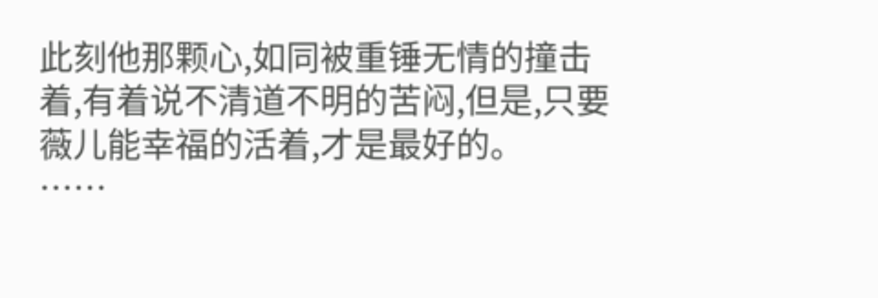此刻他那颗心,如同被重锤无情的撞击着,有着说不清道不明的苦闷,但是,只要薇儿能幸福的活着,才是最好的。
……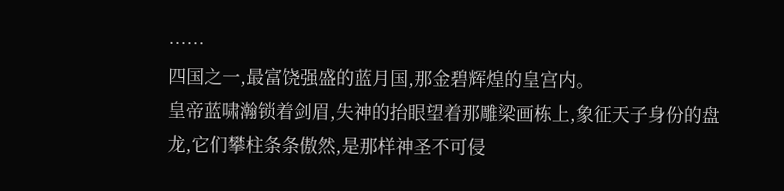……
四国之一,最富饶强盛的蓝月国,那金碧辉煌的皇宫内。
皇帝蓝啸瀚锁着剑眉,失神的抬眼望着那雕梁画栋上,象征天子身份的盘龙,它们攀柱条条傲然,是那样神圣不可侵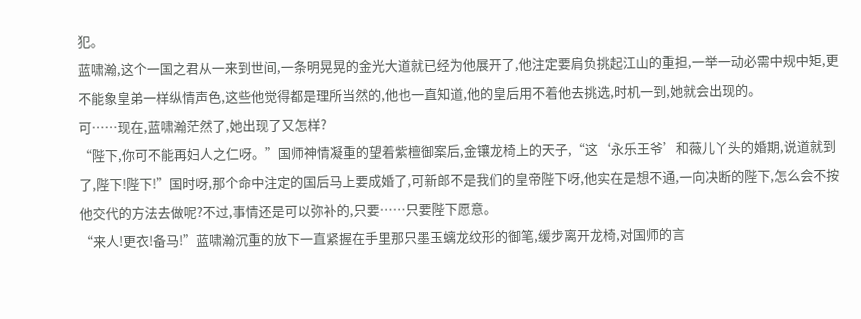犯。
蓝啸瀚,这个一国之君从一来到世间,一条明晃晃的金光大道就已经为他展开了,他注定要肩负挑起江山的重担,一举一动必需中规中矩,更不能象皇弟一样纵情声色,这些他觉得都是理所当然的,他也一直知道,他的皇后用不着他去挑选,时机一到,她就会出现的。
可……现在,蓝啸瀚茫然了,她出现了又怎样?
“陛下,你可不能再妇人之仁呀。”国师神情凝重的望着紫檀御案后,金镶龙椅上的天子,“这‘永乐王爷’和薇儿丫头的婚期,说道就到了,陛下!陛下!”国时呀,那个命中注定的国后马上要成婚了,可新郎不是我们的皇帝陛下呀,他实在是想不通,一向决断的陛下,怎么会不按他交代的方法去做呢?不过,事情还是可以弥补的,只要……只要陛下愿意。
“来人!更衣!备马!”蓝啸瀚沉重的放下一直紧握在手里那只墨玉螭龙纹形的御笔,缓步离开龙椅,对国师的言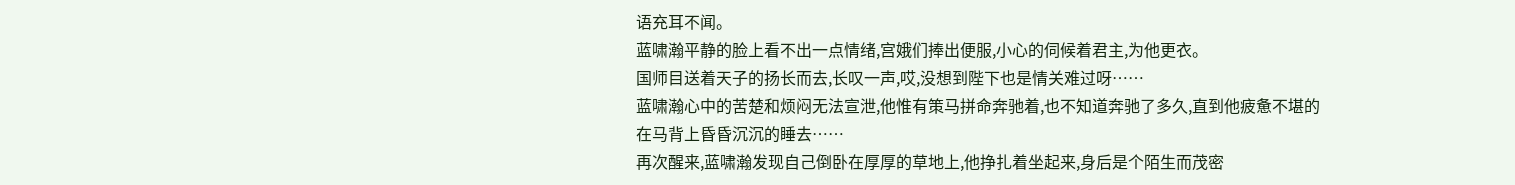语充耳不闻。
蓝啸瀚平静的脸上看不出一点情绪,宫娥们捧出便服,小心的伺候着君主,为他更衣。
国师目送着天子的扬长而去,长叹一声,哎,没想到陛下也是情关难过呀……
蓝啸瀚心中的苦楚和烦闷无法宣泄,他惟有策马拼命奔驰着,也不知道奔驰了多久,直到他疲惫不堪的在马背上昏昏沉沉的睡去……
再次醒来,蓝啸瀚发现自己倒卧在厚厚的草地上,他挣扎着坐起来,身后是个陌生而茂密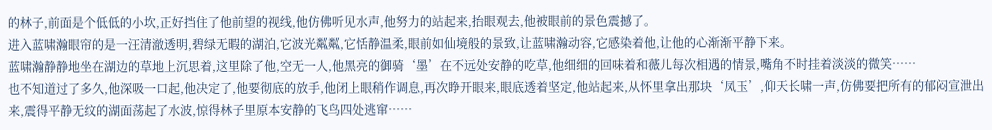的林子,前面是个低低的小坎,正好挡住了他前望的视线,他仿佛听见水声,他努力的站起来,抬眼观去,他被眼前的景色震撼了。
进入蓝啸瀚眼帘的是一汪清澈透明,碧绿无暇的湖泊,它波光粼粼,它恬静温柔,眼前如仙境般的景致,让蓝啸瀚动容,它感染着他,让他的心渐渐平静下来。
蓝啸瀚静静地坐在湖边的草地上沉思着,这里除了他,空无一人,他黑亮的御骑‘墨’在不远处安静的吃草,他细细的回味着和薇儿每次相遇的情景,嘴角不时挂着淡淡的微笑……
也不知道过了多久,他深吸一口起,他决定了,他要彻底的放手,他闭上眼稍作调息,再次睁开眼来,眼底透着坚定,他站起来,从怀里拿出那块‘凤玉’,仰天长啸一声,仿佛要把所有的郁闷宣泄出来,震得平静无纹的湖面荡起了水波,惊得林子里原本安静的飞鸟四处逃窜……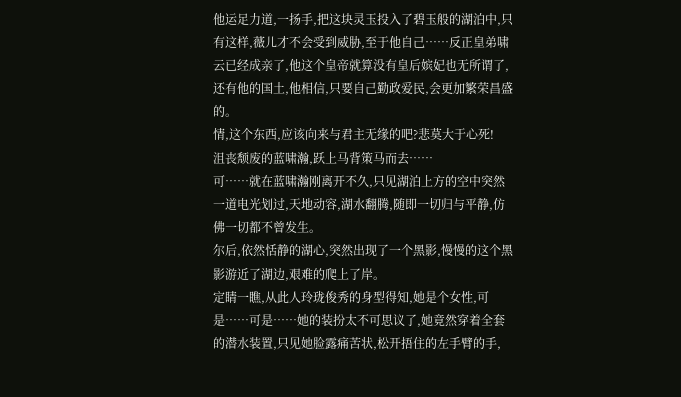他运足力道,一扬手,把这块灵玉投入了碧玉般的湖泊中,只有这样,薇儿才不会受到威胁,至于他自己……反正皇弟啸云已经成亲了,他这个皇帝就算没有皇后嫔妃也无所谓了,还有他的国土,他相信,只要自己勤政爱民,会更加繁荣昌盛的。
情,这个东西,应该向来与君主无缘的吧?悲莫大于心死!
沮丧颓废的蓝啸瀚,跃上马背策马而去……
可……就在蓝啸瀚刚离开不久,只见湖泊上方的空中突然一道电光划过,天地动容,湖水翻腾,随即一切归与平静,仿佛一切都不曾发生。
尔后,依然恬静的湖心,突然出现了一个黑影,慢慢的这个黑影游近了湖边,艰难的爬上了岸。
定睛一瞧,从此人玲珑俊秀的身型得知,她是个女性,可是……可是……她的装扮太不可思议了,她竟然穿着全套的潜水装置,只见她脸露痛苦状,松开捂住的左手臂的手,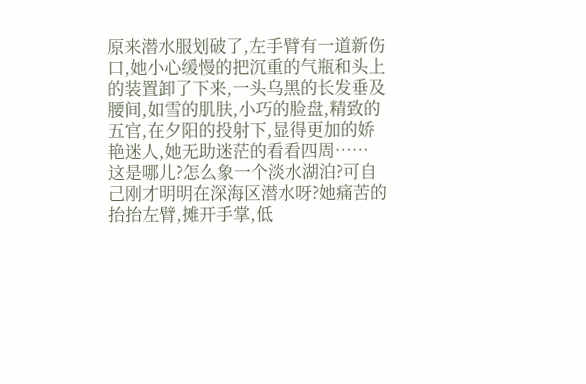原来潜水服划破了,左手臂有一道新伤口,她小心缓慢的把沉重的气瓶和头上的装置卸了下来,一头乌黑的长发垂及腰间,如雪的肌肤,小巧的脸盘,精致的五官,在夕阳的投射下,显得更加的娇艳迷人,她无助迷茫的看看四周……
这是哪儿?怎么象一个淡水湖泊?可自己刚才明明在深海区潜水呀?她痛苦的抬抬左臂,摊开手掌,低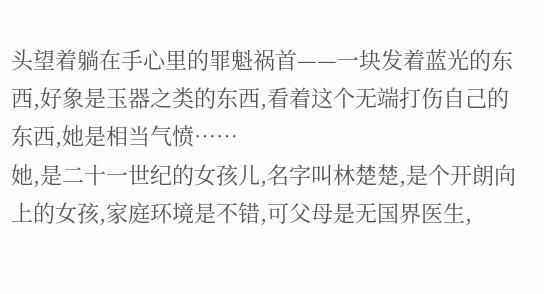头望着躺在手心里的罪魁祸首——一块发着蓝光的东西,好象是玉器之类的东西,看着这个无端打伤自己的东西,她是相当气愤……
她,是二十一世纪的女孩儿,名字叫林楚楚,是个开朗向上的女孩,家庭环境是不错,可父母是无国界医生,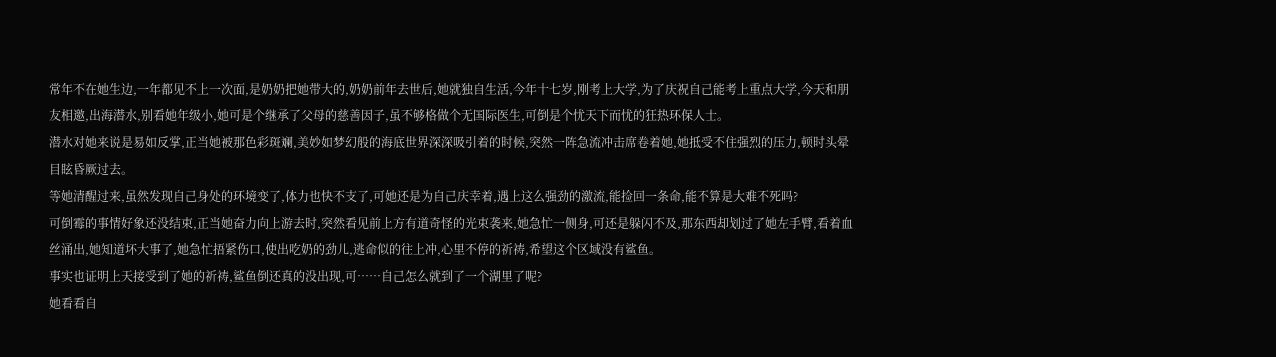常年不在她生边,一年都见不上一次面,是奶奶把她带大的,奶奶前年去世后,她就独自生活,今年十七岁,刚考上大学,为了庆祝自己能考上重点大学,今天和朋友相邀,出海潜水,别看她年级小,她可是个继承了父母的慈善因子,虽不够格做个无国际医生,可倒是个忧天下而忧的狂热环保人士。
潜水对她来说是易如反掌,正当她被那色彩斑斓,美妙如梦幻般的海底世界深深吸引着的时候,突然一阵急流冲击席卷着她,她抵受不住强烈的压力,顿时头晕目眩昏厥过去。
等她清醒过来,虽然发现自己身处的环境变了,体力也快不支了,可她还是为自己庆幸着,遇上这么强劲的激流,能捡回一条命,能不算是大难不死吗?
可倒霉的事情好象还没结束,正当她奋力向上游去时,突然看见前上方有道奇怪的光束袭来,她急忙一侧身,可还是躲闪不及,那东西却划过了她左手臂,看着血丝涌出,她知道坏大事了,她急忙捂紧伤口,使出吃奶的劲儿,逃命似的往上冲,心里不停的祈祷,希望这个区域没有鲨鱼。
事实也证明上天接受到了她的祈祷,鲨鱼倒还真的没出现,可……自己怎么就到了一个湖里了呢?
她看看自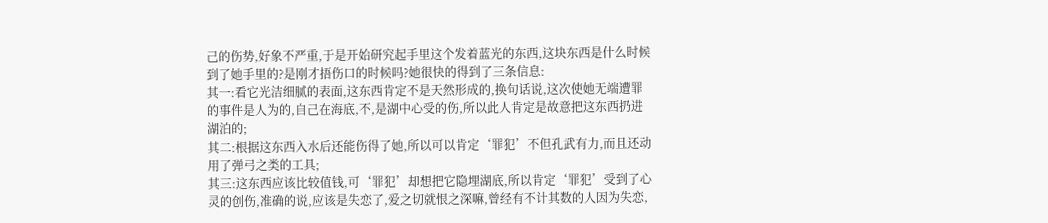己的伤势,好象不严重,于是开始研究起手里这个发着蓝光的东西,这块东西是什么时候到了她手里的?是刚才捂伤口的时候吗?她很快的得到了三条信息:
其一:看它光洁细腻的表面,这东西肯定不是天然形成的,换句话说,这次使她无端遭罪的事件是人为的,自己在海底,不,是湖中心受的伤,所以此人肯定是故意把这东西扔进湖泊的;
其二:根据这东西入水后还能伤得了她,所以可以肯定‘罪犯’不但孔武有力,而且还动用了弹弓之类的工具;
其三:这东西应该比较值钱,可‘罪犯’却想把它隐埋湖底,所以肯定‘罪犯’受到了心灵的创伤,准确的说,应该是失恋了,爱之切就恨之深嘛,曾经有不计其数的人因为失恋,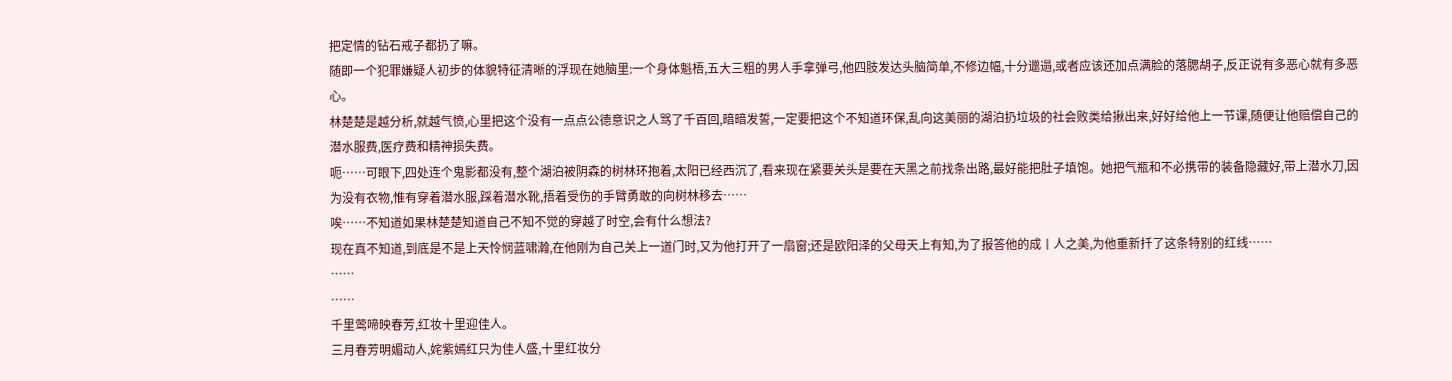把定情的钻石戒子都扔了嘛。
随即一个犯罪嫌疑人初步的体貌特征清晰的浮现在她脑里:一个身体魁梧,五大三粗的男人手拿弹弓,他四肢发达头脑简单,不修边幅,十分邋遢,或者应该还加点满脸的落腮胡子,反正说有多恶心就有多恶心。
林楚楚是越分析,就越气愤,心里把这个没有一点点公德意识之人骂了千百回,暗暗发誓,一定要把这个不知道环保,乱向这美丽的湖泊扔垃圾的社会败类给揪出来,好好给他上一节课,随便让他赔偿自己的潜水服费,医疗费和精神损失费。
呃……可眼下,四处连个鬼影都没有,整个湖泊被阴森的树林环抱着,太阳已经西沉了,看来现在紧要关头是要在天黑之前找条出路,最好能把肚子填饱。她把气瓶和不必携带的装备隐藏好,带上潜水刀,因为没有衣物,惟有穿着潜水服,踩着潜水靴,捂着受伤的手臂勇敢的向树林移去……
唉……不知道如果林楚楚知道自己不知不觉的穿越了时空,会有什么想法?
现在真不知道,到底是不是上天怜悯蓝啸瀚,在他刚为自己关上一道门时,又为他打开了一扇窗;还是欧阳泽的父母天上有知,为了报答他的成丨人之美,为他重新扦了这条特别的红线……
……
……
千里莺啼映春芳,红妆十里迎佳人。
三月春芳明媚动人,姹紫嫣红只为佳人盛,十里红妆分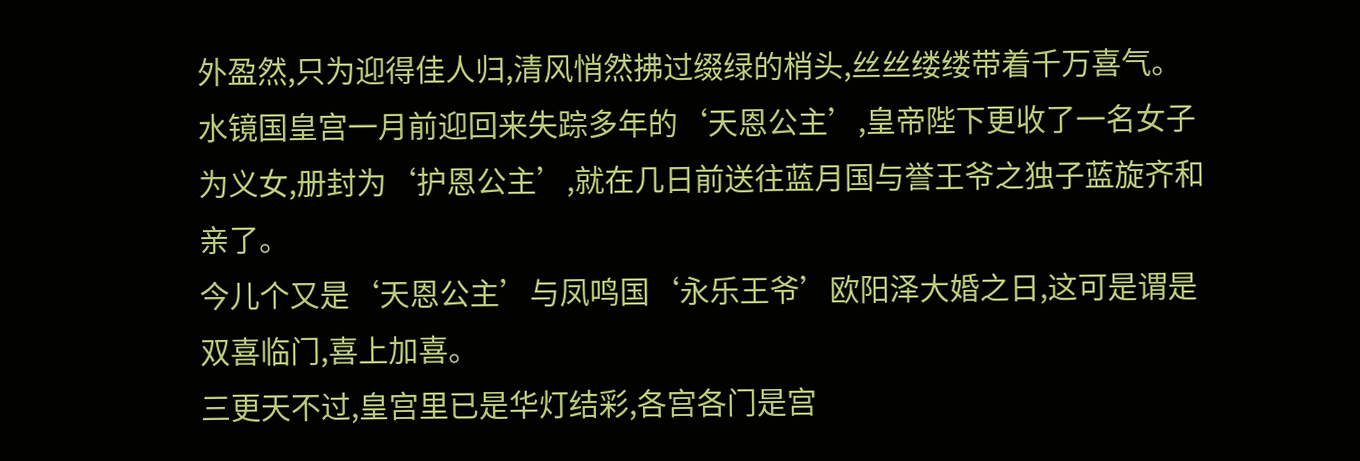外盈然,只为迎得佳人归,清风悄然拂过缀绿的梢头,丝丝缕缕带着千万喜气。
水镜国皇宫一月前迎回来失踪多年的‘天恩公主’,皇帝陛下更收了一名女子为义女,册封为‘护恩公主’,就在几日前送往蓝月国与誉王爷之独子蓝旋齐和亲了。
今儿个又是‘天恩公主’与凤鸣国‘永乐王爷’欧阳泽大婚之日,这可是谓是双喜临门,喜上加喜。
三更天不过,皇宫里已是华灯结彩,各宫各门是宫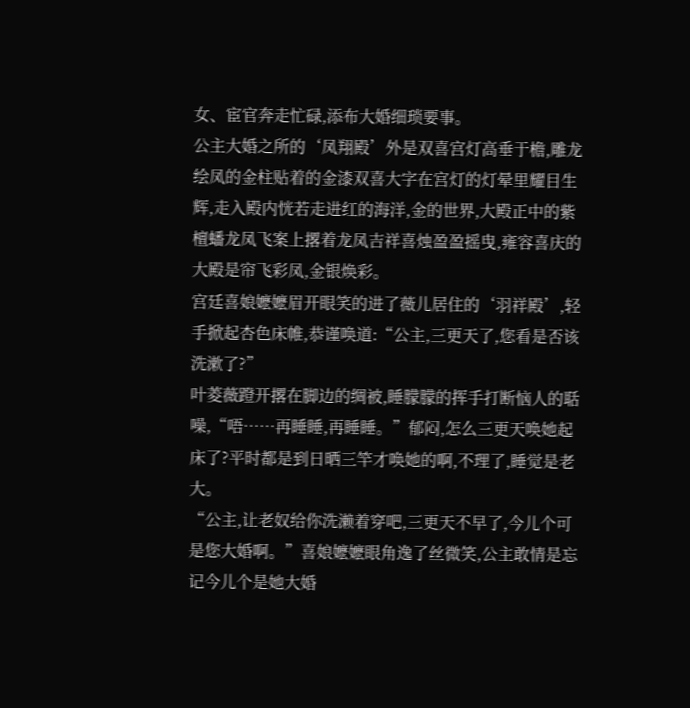女、宦官奔走忙碌,添布大婚细琐要事。
公主大婚之所的‘凤翔殿’外是双喜宫灯高垂于檐,雕龙绘凤的金柱贴着的金漆双喜大字在宫灯的灯晕里耀目生辉,走入殿内恍若走进红的海洋,金的世界,大殿正中的紫檀蟠龙凤飞案上撂着龙凤吉祥喜烛盈盈摇曳,雍容喜庆的大殿是帘飞彩凤,金银焕彩。
宫廷喜娘嬷嬷眉开眼笑的进了薇儿居住的‘羽祥殿’,轻手掀起杏色床帷,恭谨唤道:“公主,三更天了,您看是否该洗漱了?”
叶菱薇蹬开撂在脚边的绸被,睡朦朦的挥手打断恼人的聒噪,“唔……再睡睡,再睡睡。”郁闷,怎么三更天唤她起床了?平时都是到日晒三竿才唤她的啊,不理了,睡觉是老大。
“公主,让老奴给你洗濑着穿吧,三更天不早了,今儿个可是您大婚啊。”喜娘嬷嬷眼角逸了丝微笑,公主敢情是忘记今儿个是她大婚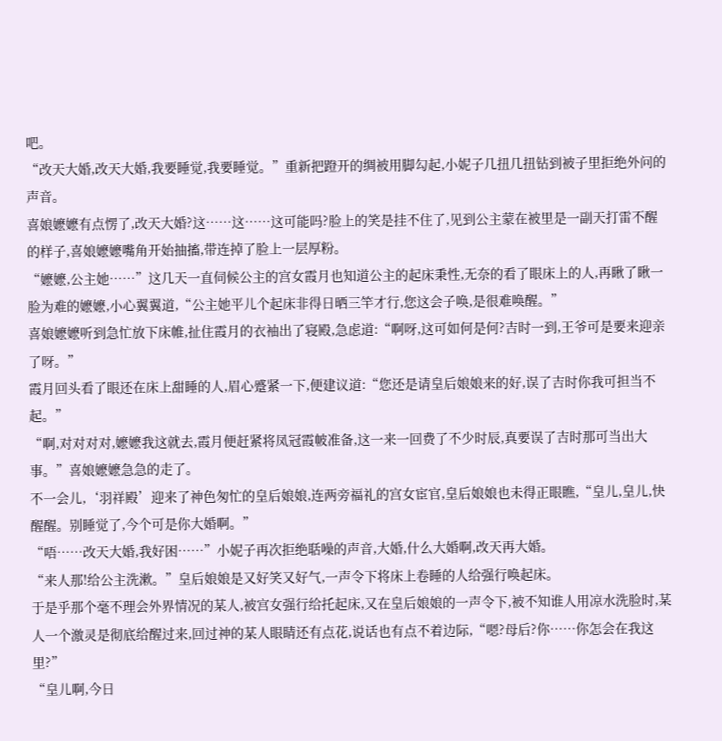吧。
“改天大婚,改天大婚,我要睡觉,我要睡觉。”重新把蹬开的绸被用脚勾起,小妮子几扭几扭钻到被子里拒绝外问的声音。
喜娘嬷嬷有点愣了,改天大婚?这……这……这可能吗?脸上的笑是挂不住了,见到公主蒙在被里是一副天打雷不醒的样子,喜娘嬷嬷嘴角开始抽搐,带连掉了脸上一层厚粉。
“嬷嬷,公主她……”这几天一直伺候公主的宫女霞月也知道公主的起床秉性,无奈的看了眼床上的人,再瞅了瞅一脸为难的嬷嬷,小心翼翼道,“公主她平儿个起床非得日晒三竿才行,您这会子唤,是很难唤醒。”
喜娘嬷嬷听到急忙放下床帷,扯住霞月的衣袖出了寝殿,急虑道:“啊呀,这可如何是何?吉时一到,王爷可是要来迎亲了呀。”
霞月回头看了眼还在床上甜睡的人,眉心蹙紧一下,便建议道:“您还是请皇后娘娘来的好,误了吉时你我可担当不起。”
“啊,对对对对,嬷嬷我这就去,霞月便赶紧将凤冠霞帔准备,这一来一回费了不少时辰,真要误了吉时那可当出大事。”喜娘嬷嬷急急的走了。
不一会儿,‘羽祥殿’迎来了神色匆忙的皇后娘娘,连两旁福礼的宫女宦官,皇后娘娘也未得正眼瞧,“皇儿,皇儿,快醒醒。别睡觉了,今个可是你大婚啊。”
“唔……改天大婚,我好困……”小妮子再次拒绝聒噪的声音,大婚,什么大婚啊,改天再大婚。
“来人那!给公主洗漱。”皇后娘娘是又好笑又好气,一声令下将床上卷睡的人给强行唤起床。
于是乎那个毫不理会外界情况的某人,被宫女强行给托起床,又在皇后娘娘的一声令下,被不知谁人用凉水洗脸时,某人一个激灵是彻底给醒过来,回过神的某人眼睛还有点花,说话也有点不着边际,“嗯?母后?你……你怎会在我这里?”
“皇儿啊,今日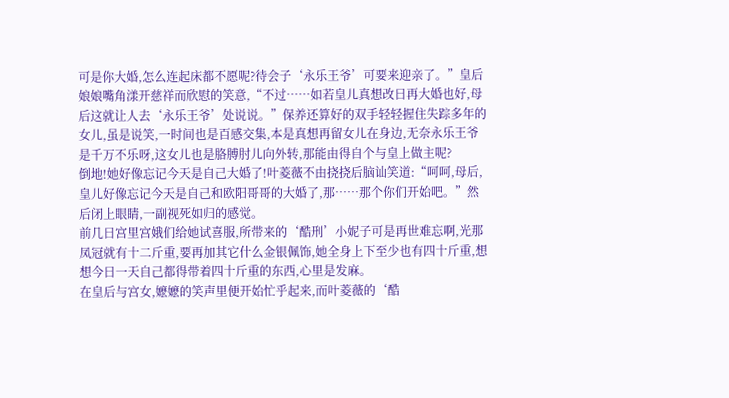可是你大婚,怎么连起床都不愿呢?待会子‘永乐王爷’可要来迎亲了。”皇后娘娘嘴角漾开慈祥而欣慰的笑意,“不过……如若皇儿真想改日再大婚也好,母后这就让人去‘永乐王爷’处说说。”保养还算好的双手轻轻握住失踪多年的女儿,虽是说笑,一时间也是百感交集,本是真想再留女儿在身边,无奈永乐王爷是千万不乐呀,这女儿也是胳膊肘儿向外转,那能由得自个与皇上做主呢?
倒地!她好像忘记今天是自己大婚了!叶菱薇不由挠挠后脑讪笑道:“呵呵,母后,皇儿好像忘记今天是自己和欧阳哥哥的大婚了,那……那个你们开始吧。”然后闭上眼睛,一副视死如归的感觉。
前几日宫里宫娥们给她试喜服,所带来的‘酷刑’小妮子可是再世难忘啊,光那凤冠就有十二斤重,要再加其它什么金银佩饰,她全身上下至少也有四十斤重,想想今日一天自己都得带着四十斤重的东西,心里是发麻。
在皇后与宫女,嬷嬷的笑声里便开始忙乎起来,而叶菱薇的‘酷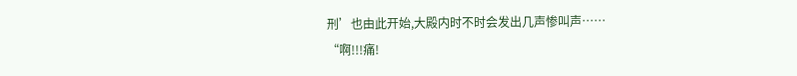刑’也由此开始,大殿内时不时会发出几声惨叫声……
“啊!!!痛!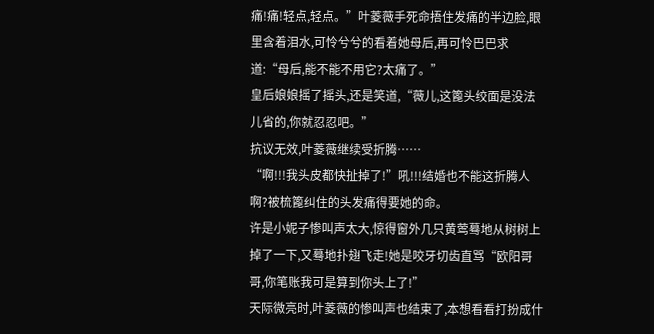痛!痛!轻点,轻点。”叶菱薇手死命捂住发痛的半边脸,眼里含着泪水,可怜兮兮的看着她母后,再可怜巴巴求道:“母后,能不能不用它?太痛了。”
皇后娘娘摇了摇头,还是笑道,“薇儿,这篦头绞面是没法儿省的,你就忍忍吧。”
抗议无效,叶菱薇继续受折腾……
“啊!!!我头皮都快扯掉了!”吼!!!结婚也不能这折腾人啊?被梳篦纠住的头发痛得要她的命。
许是小妮子惨叫声太大,惊得窗外几只黄莺蓦地从树树上掉了一下,又蓦地扑翅飞走!她是咬牙切齿直骂“欧阳哥哥,你笔账我可是算到你头上了!”
天际微亮时,叶菱薇的惨叫声也结束了,本想看看打扮成什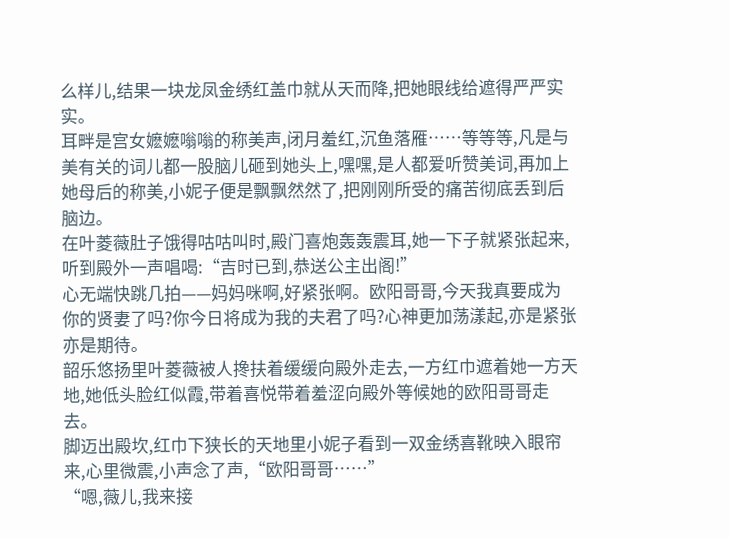么样儿,结果一块龙凤金绣红盖巾就从天而降,把她眼线给遮得严严实实。
耳畔是宫女嬷嬷嗡嗡的称美声,闭月羞红,沉鱼落雁……等等等,凡是与美有关的词儿都一股脑儿砸到她头上,嘿嘿,是人都爱听赞美词,再加上她母后的称美,小妮子便是飘飘然然了,把刚刚所受的痛苦彻底丢到后脑边。
在叶菱薇肚子饿得咕咕叫时,殿门喜炮轰轰震耳,她一下子就紧张起来,听到殿外一声唱喝:“吉时已到,恭送公主出阁!”
心无端快跳几拍——妈妈咪啊,好紧张啊。欧阳哥哥,今天我真要成为你的贤妻了吗?你今日将成为我的夫君了吗?心神更加荡漾起,亦是紧张亦是期待。
韶乐悠扬里叶菱薇被人搀扶着缓缓向殿外走去,一方红巾遮着她一方天地,她低头脸红似霞,带着喜悦带着羞涩向殿外等候她的欧阳哥哥走去。
脚迈出殿坎,红巾下狭长的天地里小妮子看到一双金绣喜靴映入眼帘来,心里微震,小声念了声,“欧阳哥哥……”
“嗯,薇儿,我来接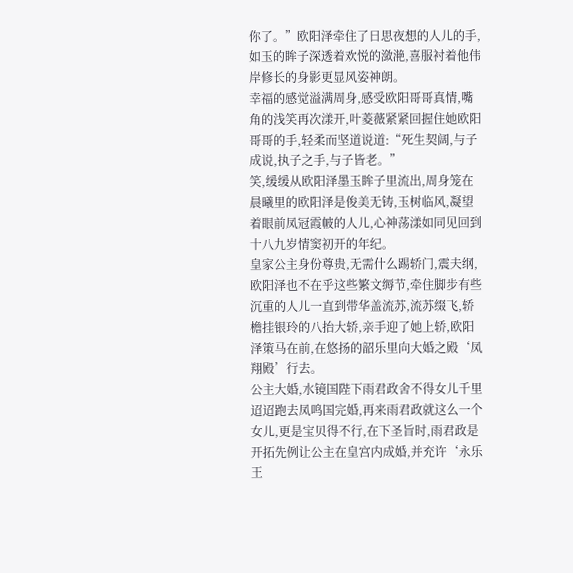你了。”欧阳泽牵住了日思夜想的人儿的手,如玉的眸子深透着欢悦的潋滟,喜服衬着他伟岸修长的身影更显风姿神朗。
幸福的感觉溢满周身,感受欧阳哥哥真情,嘴角的浅笑再次漾开,叶菱薇紧紧回握住她欧阳哥哥的手,轻柔而坚道说道:“死生契阔,与子成说,执子之手,与子皆老。”
笑,缓缓从欧阳泽墨玉眸子里流出,周身笼在晨曦里的欧阳泽是俊美无铸,玉树临风,凝望着眼前凤冠霞帔的人儿,心神荡漾如同见回到十八九岁情窦初开的年纪。
皇家公主身份尊贵,无需什么踢轿门,震夫纲,欧阳泽也不在乎这些繁文缛节,牵住脚步有些沉重的人儿一直到带华盖流苏,流苏缀飞,轿檐挂银玲的八抬大轿,亲手迎了她上轿,欧阳泽策马在前,在悠扬的韶乐里向大婚之殿‘凤翔殿’行去。
公主大婚,水镜国陛下雨君政舍不得女儿千里迢迢跑去凤鸣国完婚,再来雨君政就这么一个女儿,更是宝贝得不行,在下圣旨时,雨君政是开拓先例让公主在皇宫内成婚,并充许‘永乐王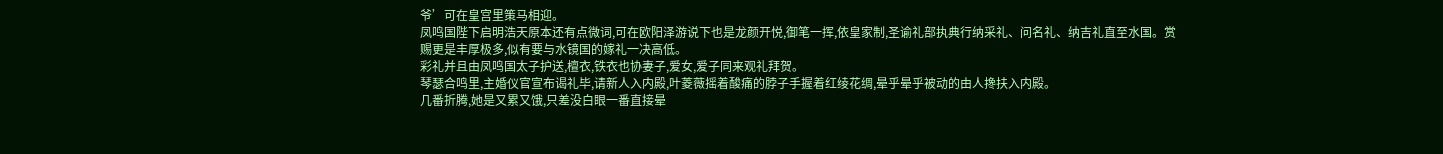爷’可在皇宫里策马相迎。
凤鸣国陛下启明浩天原本还有点微词,可在欧阳泽游说下也是龙颜开悦,御笔一挥,依皇家制,圣谕礼部执典行纳采礼、问名礼、纳吉礼直至水国。赏赐更是丰厚极多,似有要与水镜国的嫁礼一决高低。
彩礼并且由凤鸣国太子护送,檀衣,铁衣也协妻子,爱女,爱子同来观礼拜贺。
琴瑟合鸣里,主婚仪官宣布谒礼毕,请新人入内殿,叶菱薇摇着酸痛的脖子手握着红绫花绸,晕乎晕乎被动的由人搀扶入内殿。
几番折腾,她是又累又饿,只差没白眼一番直接晕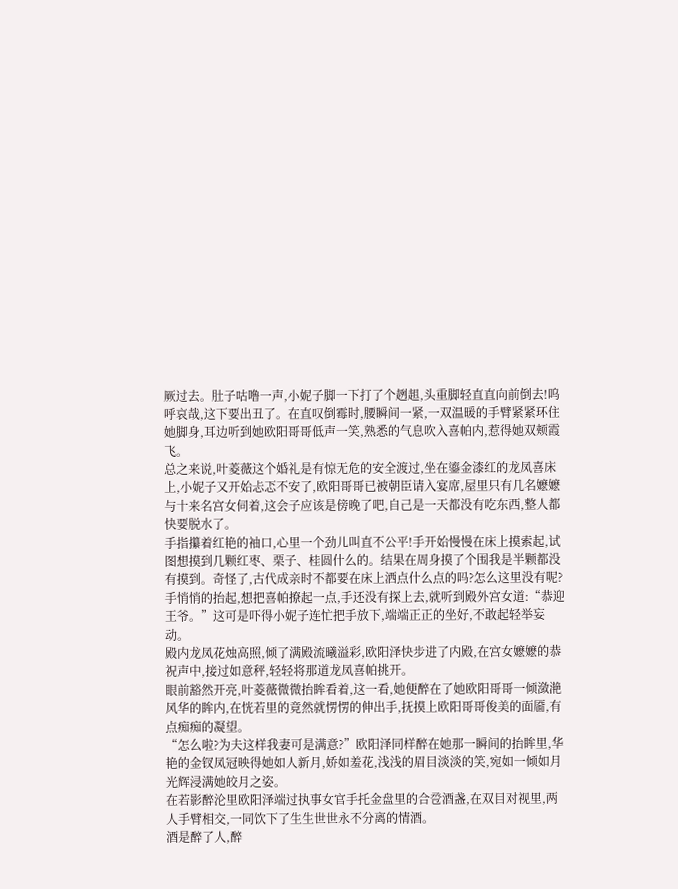厥过去。肚子咕噜一声,小妮子脚一下打了个趔趄,头重脚轻直直向前倒去!呜呼哀哉,这下要出丑了。在直叹倒霉时,腰瞬间一紧,一双温暖的手臂紧紧环住她脚身,耳边听到她欧阳哥哥低声一笑,熟悉的气息吹入喜帕内,惹得她双颊霞飞。
总之来说,叶菱薇这个婚礼是有惊无危的安全渡过,坐在鎏金漆红的龙凤喜床上,小妮子又开始忐忑不安了,欧阳哥哥已被朝臣请入宴席,屋里只有几名嬷嬷与十来名宫女伺着,这会子应该是傍晚了吧,自己是一天都没有吃东西,整人都快要脱水了。
手指攥着红艳的袖口,心里一个劲儿叫直不公平!手开始慢慢在床上摸索起,试图想摸到几颗红枣、栗子、桂圆什么的。结果在周身摸了个围我是半颗都没有摸到。奇怪了,古代成亲时不都要在床上洒点什么点的吗?怎么这里没有呢?
手悄悄的抬起,想把喜帕撩起一点,手还没有探上去,就听到殿外宫女道:“恭迎王爷。”这可是吓得小妮子连忙把手放下,端端正正的坐好,不敢起轻举妄动。
殿内龙凤花烛高照,倾了满殿流曦溢彩,欧阳泽快步进了内殿,在宫女嬷嬷的恭祝声中,接过如意秤,轻轻将那道龙凤喜帕挑开。
眼前豁然开亮,叶菱薇微微抬眸看着,这一看,她便醉在了她欧阳哥哥一倾潋滟风华的眸内,在恍若里的竟然就愣愣的伸出手,抚摸上欧阳哥哥俊美的面靥,有点痴痴的凝望。
“怎么啦?为夫这样我妻可是满意?”欧阳泽同样醉在她那一瞬间的抬眸里,华艳的金钗凤冠映得她如人新月,娇如羞花,浅浅的眉目淡淡的笑,宛如一倾如月光辉浸满她皎月之姿。
在若影醉沦里欧阳泽端过执事女官手托金盘里的合卺酒盏,在双目对视里,两人手臂相交,一同饮下了生生世世永不分离的情酒。
酒是醉了人,醉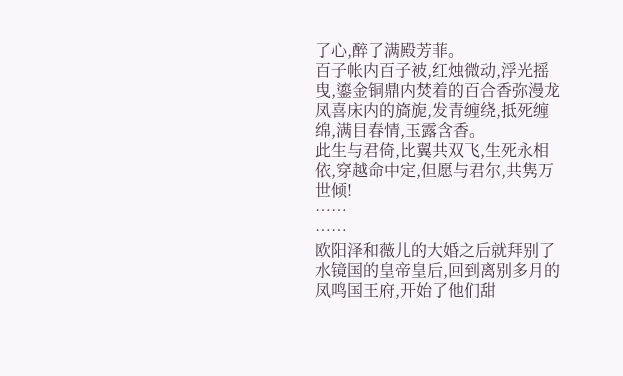了心,醉了满殿芳菲。
百子帐内百子被,红烛微动,浮光摇曳,鎏金铜鼎内焚着的百合香弥漫龙凤喜床内的旖旎,发青缠绕,抵死缠绵,满目春情,玉露含香。
此生与君倚,比翼共双飞,生死永相依,穿越命中定,但愿与君尔,共隽万世倾!
……
……
欧阳泽和薇儿的大婚之后就拜别了水镜国的皇帝皇后,回到离别多月的凤鸣国王府,开始了他们甜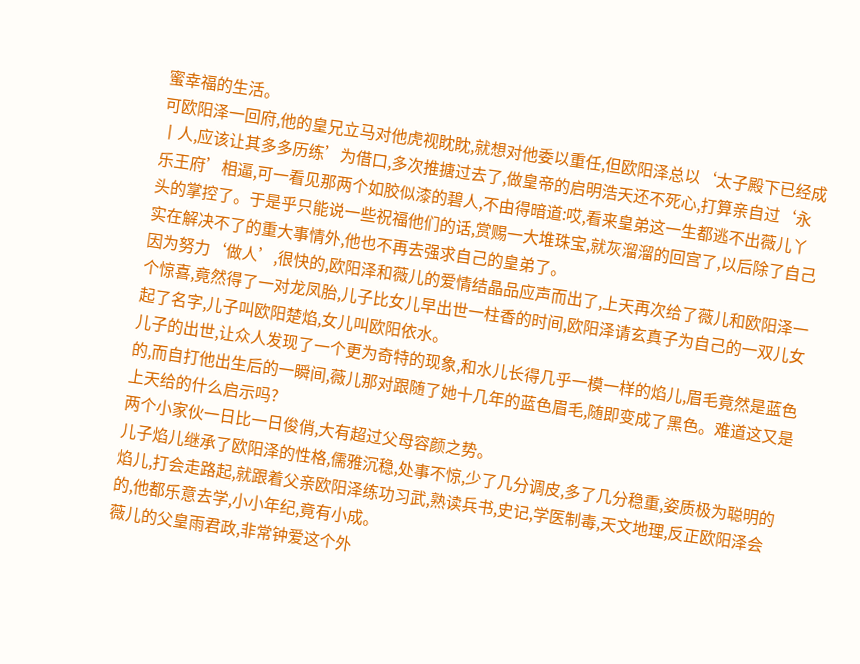蜜幸福的生活。
可欧阳泽一回府,他的皇兄立马对他虎视眈眈,就想对他委以重任,但欧阳泽总以‘太子殿下已经成丨人,应该让其多多历练’为借口,多次推搪过去了,做皇帝的启明浩天还不死心,打算亲自过‘永乐王府’相逼,可一看见那两个如胶似漆的碧人,不由得暗道:哎,看来皇弟这一生都逃不出薇儿丫头的掌控了。于是乎只能说一些祝福他们的话,赏赐一大堆珠宝,就灰溜溜的回宫了,以后除了自己实在解决不了的重大事情外,他也不再去强求自己的皇弟了。
因为努力‘做人’,很快的,欧阳泽和薇儿的爱情结晶品应声而出了,上天再次给了薇儿和欧阳泽一个惊喜,竟然得了一对龙凤胎,儿子比女儿早出世一柱香的时间,欧阳泽请玄真子为自己的一双儿女起了名字,儿子叫欧阳楚焰,女儿叫欧阳依水。
儿子的出世,让众人发现了一个更为奇特的现象,和水儿长得几乎一模一样的焰儿,眉毛竟然是蓝色的,而自打他出生后的一瞬间,薇儿那对跟随了她十几年的蓝色眉毛,随即变成了黑色。难道这又是上天给的什么启示吗?
两个小家伙一日比一日俊俏,大有超过父母容颜之势。
儿子焰儿继承了欧阳泽的性格,儒雅沉稳,处事不惊,少了几分调皮,多了几分稳重,姿质极为聪明的焰儿,打会走路起,就跟着父亲欧阳泽练功习武,熟读兵书,史记,学医制毒,天文地理,反正欧阳泽会的,他都乐意去学,小小年纪,竟有小成。
薇儿的父皇雨君政,非常钟爱这个外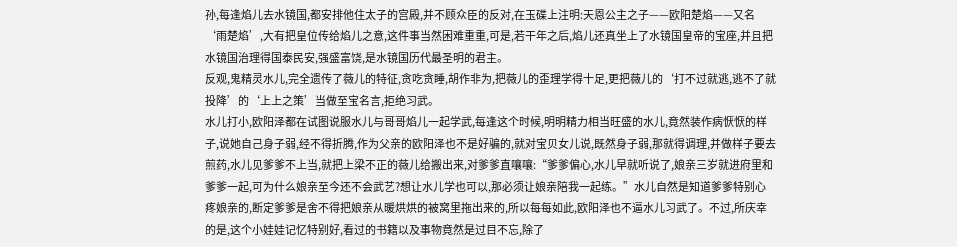孙,每逢焰儿去水镜国,都安排他住太子的宫殿,并不顾众臣的反对,在玉碟上注明:天恩公主之子——欧阳楚焰——又名‘雨楚焰’,大有把皇位传给焰儿之意,这件事当然困难重重,可是,若干年之后,焰儿还真坐上了水镜国皇帝的宝座,并且把水镜国治理得国泰民安,强盛富饶,是水镜国历代最圣明的君主。
反观,鬼精灵水儿,完全遗传了薇儿的特征,贪吃贪睡,胡作非为,把薇儿的歪理学得十足,更把薇儿的‘打不过就逃,逃不了就投降’的‘上上之策’当做至宝名言,拒绝习武。
水儿打小,欧阳泽都在试图说服水儿与哥哥焰儿一起学武,每逢这个时候,明明精力相当旺盛的水儿,竟然装作病恹恹的样子,说她自己身子弱,经不得折腾,作为父亲的欧阳泽也不是好骗的,就对宝贝女儿说,既然身子弱,那就得调理,并做样子要去煎药,水儿见爹爹不上当,就把上梁不正的薇儿给搬出来,对爹爹直嚷嚷:“爹爹偏心,水儿早就听说了,娘亲三岁就进府里和爹爹一起,可为什么娘亲至今还不会武艺?想让水儿学也可以,那必须让娘亲陪我一起练。”水儿自然是知道爹爹特别心疼娘亲的,断定爹爹是舍不得把娘亲从暖烘烘的被窝里拖出来的,所以每每如此,欧阳泽也不逼水儿习武了。不过,所庆幸的是,这个小娃娃记忆特别好,看过的书籍以及事物竟然是过目不忘,除了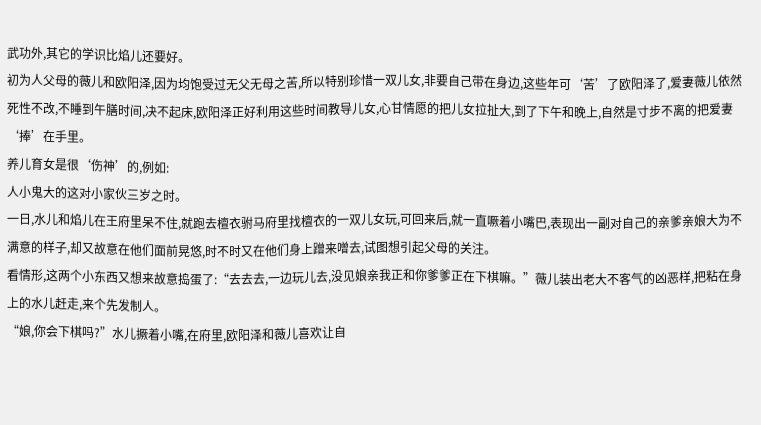武功外,其它的学识比焰儿还要好。
初为人父母的薇儿和欧阳泽,因为均饱受过无父无母之苦,所以特别珍惜一双儿女,非要自己带在身边,这些年可‘苦’了欧阳泽了,爱妻薇儿依然死性不改,不睡到午膳时间,决不起床,欧阳泽正好利用这些时间教导儿女,心甘情愿的把儿女拉扯大,到了下午和晚上,自然是寸步不离的把爱妻‘捧’在手里。
养儿育女是很‘伤神’的,例如:
人小鬼大的这对小家伙三岁之时。
一日,水儿和焰儿在王府里呆不住,就跑去檀衣驸马府里找檀衣的一双儿女玩,可回来后,就一直噘着小嘴巴,表现出一副对自己的亲爹亲娘大为不满意的样子,却又故意在他们面前晃悠,时不时又在他们身上蹭来噌去,试图想引起父母的关注。
看情形,这两个小东西又想来故意捣蛋了:“去去去,一边玩儿去,没见娘亲我正和你爹爹正在下棋嘛。”薇儿装出老大不客气的凶恶样,把粘在身上的水儿赶走,来个先发制人。
“娘,你会下棋吗?”水儿撅着小嘴,在府里,欧阳泽和薇儿喜欢让自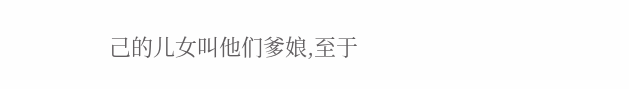己的儿女叫他们爹娘,至于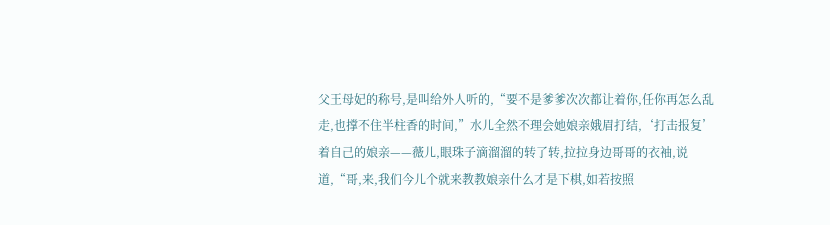父王母妃的称号,是叫给外人听的,“要不是爹爹次次都让着你,任你再怎么乱走,也撑不住半柱香的时间,”水儿全然不理会她娘亲娥眉打结,‘打击报复’着自己的娘亲——薇儿,眼珠子滴溜溜的转了转,拉拉身边哥哥的衣袖,说道,“哥,来,我们今儿个就来教教娘亲什么才是下棋,如若按照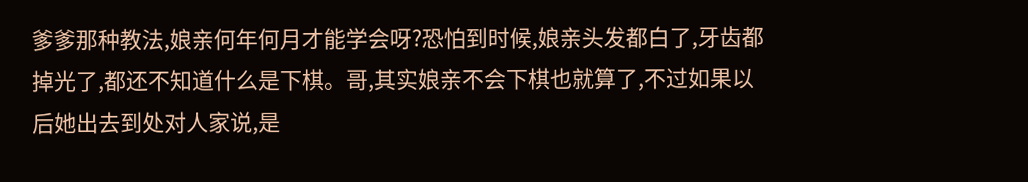爹爹那种教法,娘亲何年何月才能学会呀?恐怕到时候,娘亲头发都白了,牙齿都掉光了,都还不知道什么是下棋。哥,其实娘亲不会下棋也就算了,不过如果以后她出去到处对人家说,是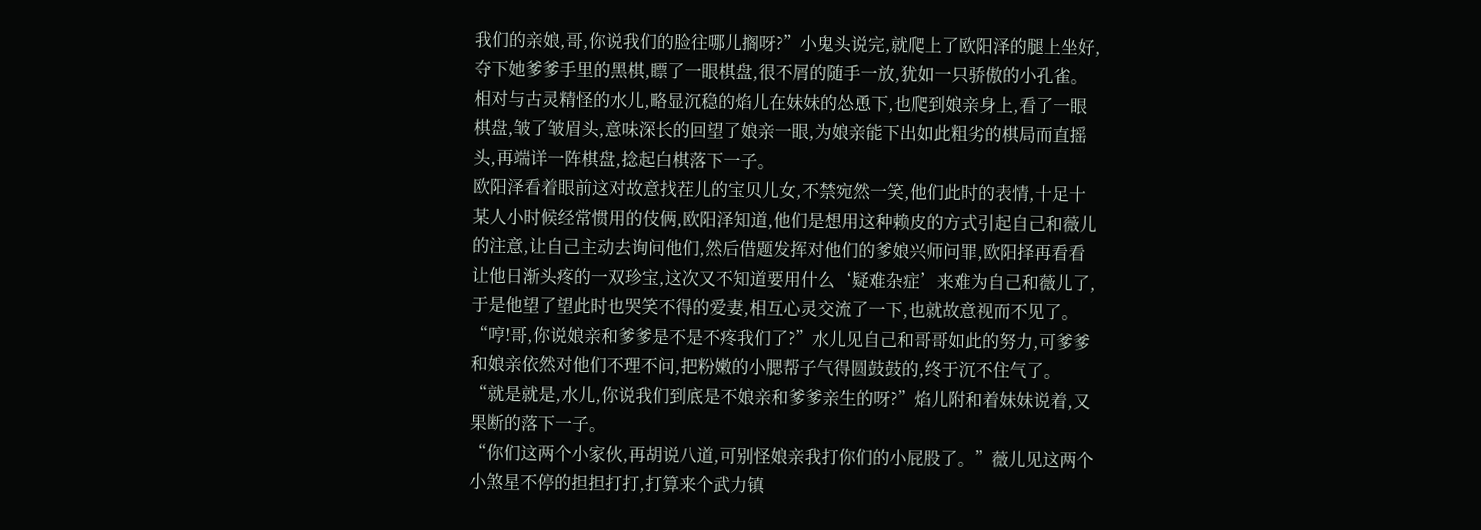我们的亲娘,哥,你说我们的脸往哪儿搁呀?”小鬼头说完,就爬上了欧阳泽的腿上坐好,夺下她爹爹手里的黑棋,瞟了一眼棋盘,很不屑的随手一放,犹如一只骄傲的小孔雀。
相对与古灵精怪的水儿,略显沉稳的焰儿在妹妹的怂恿下,也爬到娘亲身上,看了一眼棋盘,皱了皱眉头,意味深长的回望了娘亲一眼,为娘亲能下出如此粗劣的棋局而直摇头,再端详一阵棋盘,捻起白棋落下一子。
欧阳泽看着眼前这对故意找茬儿的宝贝儿女,不禁宛然一笑,他们此时的表情,十足十某人小时候经常惯用的伎俩,欧阳泽知道,他们是想用这种赖皮的方式引起自己和薇儿的注意,让自己主动去询问他们,然后借题发挥对他们的爹娘兴师问罪,欧阳择再看看让他日渐头疼的一双珍宝,这次又不知道要用什么‘疑难杂症’来难为自己和薇儿了,于是他望了望此时也哭笑不得的爱妻,相互心灵交流了一下,也就故意视而不见了。
“哼!哥,你说娘亲和爹爹是不是不疼我们了?”水儿见自己和哥哥如此的努力,可爹爹和娘亲依然对他们不理不问,把粉嫩的小腮帮子气得圆鼓鼓的,终于沉不住气了。
“就是就是,水儿,你说我们到底是不娘亲和爹爹亲生的呀?”焰儿附和着妹妹说着,又果断的落下一子。
“你们这两个小家伙,再胡说八道,可别怪娘亲我打你们的小屁股了。”薇儿见这两个小煞星不停的担担打打,打算来个武力镇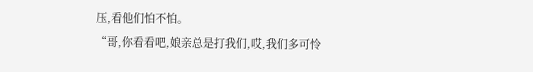压,看他们怕不怕。
“哥,你看看吧,娘亲总是打我们,哎,我们多可怜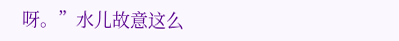呀。”水儿故意这么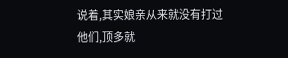说着,其实娘亲从来就没有打过他们,顶多就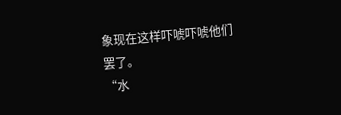象现在这样吓唬吓唬他们罢了。
“水